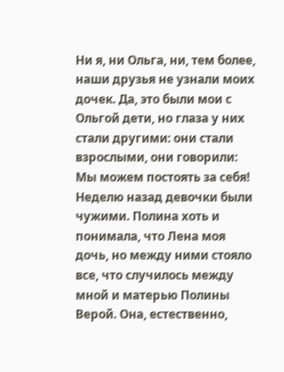Ни я, ни Ольга, ни, тем более, наши друзья не узнали моих дочек. Да, это были мои с Ольгой дети, но глаза у них стали другими: они стали взрослыми, они говорили: Мы можем постоять за себя! Неделю назад девочки были чужими. Полина хоть и понимала, что Лена моя дочь, но между ними стояло все, что случилось между мной и матерью Полины Верой. Она, естественно,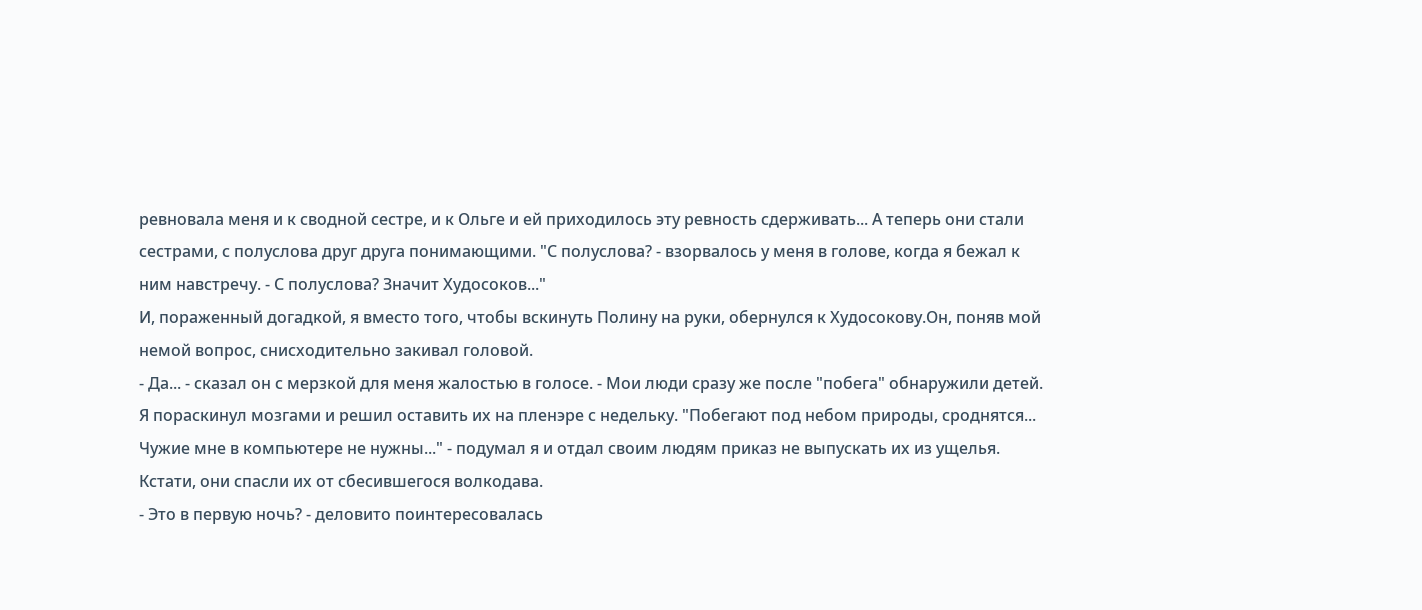ревновала меня и к сводной сестре, и к Ольге и ей приходилось эту ревность сдерживать... А теперь они стали сестрами, с полуслова друг друга понимающими. "С полуслова? - взорвалось у меня в голове, когда я бежал к ним навстречу. - С полуслова? Значит Худосоков..."
И, пораженный догадкой, я вместо того, чтобы вскинуть Полину на руки, обернулся к Худосокову.Он, поняв мой немой вопрос, снисходительно закивал головой.
- Да... - сказал он с мерзкой для меня жалостью в голосе. - Мои люди сразу же после "побега" обнаружили детей. Я пораскинул мозгами и решил оставить их на пленэре с недельку. "Побегают под небом природы, сроднятся... Чужие мне в компьютере не нужны..." - подумал я и отдал своим людям приказ не выпускать их из ущелья. Кстати, они спасли их от сбесившегося волкодава.
- Это в первую ночь? - деловито поинтересовалась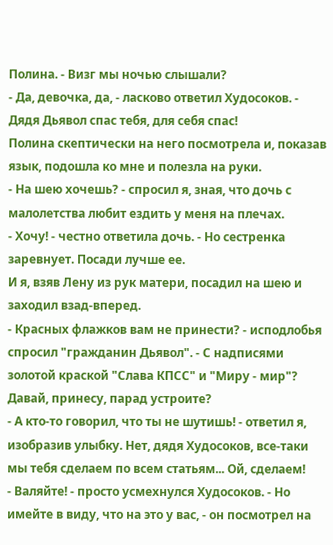Полина. - Визг мы ночью слышали?
- Да, девочка, да, - ласково ответил Худосоков. - Дядя Дьявол спас тебя, для себя спас!
Полина скептически на него посмотрела и, показав язык, подошла ко мне и полезла на руки.
- На шею хочешь? - спросил я, зная, что дочь с малолетства любит ездить у меня на плечах.
- Хочу! - честно ответила дочь. - Но сестренка заревнует. Посади лучше ее.
И я, взяв Лену из рук матери, посадил на шею и заходил взад-вперед.
- Красных флажков вам не принести? - исподлобья спросил "гражданин Дьявол". - С надписями золотой краской "Слава КПСС" и "Миру - мир"? Давай, принесу, парад устроите?
- А кто-то говорил, что ты не шутишь! - ответил я, изобразив улыбку. Нет, дядя Худосоков, все-таки мы тебя сделаем по всем статьям... Ой, сделаем!
- Валяйте! - просто усмехнулся Худосоков. - Но имейте в виду, что на это у вас, - он посмотрел на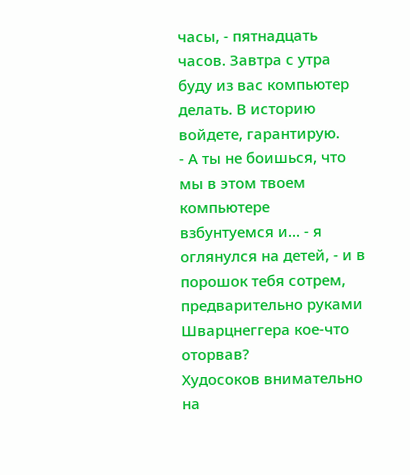часы, - пятнадцать часов. Завтра с утра буду из вас компьютер делать. В историю войдете, гарантирую.
- А ты не боишься, что мы в этом твоем компьютере взбунтуемся и... - я оглянулся на детей, - и в порошок тебя сотрем, предварительно руками Шварцнеггера кое-что оторвав?
Худосоков внимательно на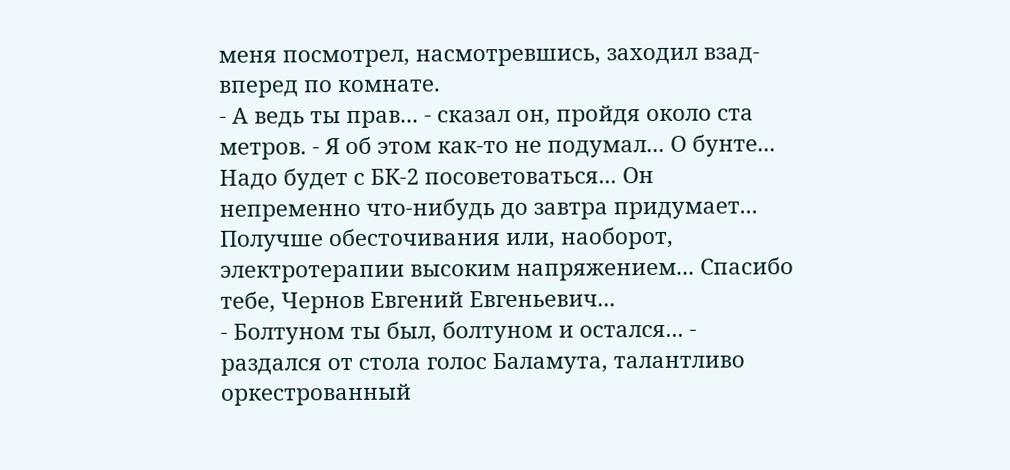меня посмотрел, насмотревшись, заходил взад-вперед по комнате.
- А ведь ты прав... - сказал он, пройдя около ста метров. - Я об этом как-то не подумал... О бунте... Надо будет с БК-2 посоветоваться... Он непременно что-нибудь до завтра придумает... Получше обесточивания или, наоборот, электротерапии высоким напряжением... Спасибо тебе, Чернов Евгений Евгеньевич...
- Болтуном ты был, болтуном и остался... - раздался от стола голос Баламута, талантливо оркестрованный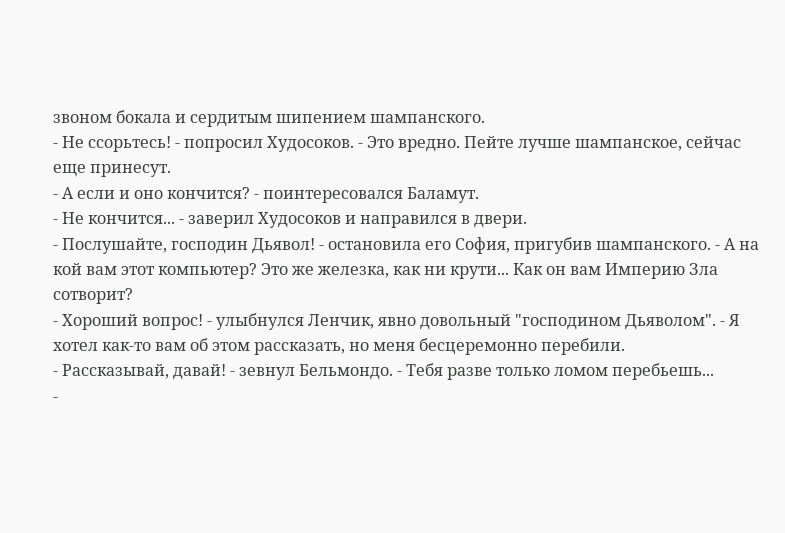звоном бокала и сердитым шипением шампанского.
- Не ссорьтесь! - попросил Худосоков. - Это вредно. Пейте лучше шампанское, сейчас еще принесут.
- А если и оно кончится? - поинтересовался Баламут.
- Не кончится... - заверил Худосоков и направился в двери.
- Послушайте, господин Дьявол! - остановила его София, пригубив шампанского. - А на кой вам этот компьютер? Это же железка, как ни крути... Как он вам Империю Зла сотворит?
- Хороший вопрос! - улыбнулся Ленчик, явно довольный "господином Дьяволом". - Я хотел как-то вам об этом рассказать, но меня бесцеремонно перебили.
- Рассказывай, давай! - зевнул Бельмондо. - Тебя разве только ломом перебьешь...
-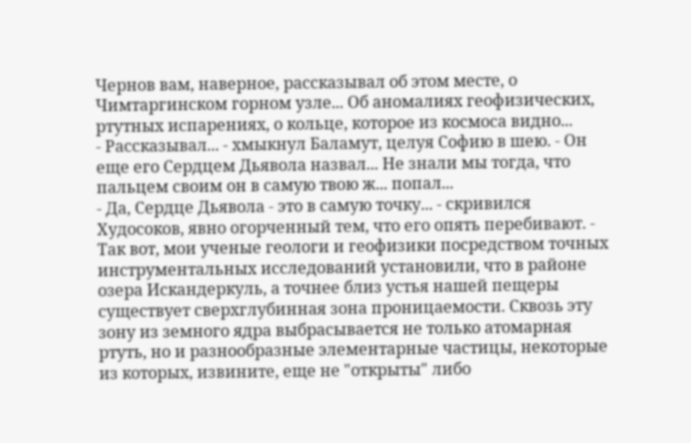Чернов вам, наверное, рассказывал об этом месте, о Чимтаргинском горном узле... Об аномалиях геофизических, ртутных испарениях, о кольце, которое из космоса видно...
- Рассказывал... - хмыкнул Баламут, целуя Софию в шею. - Он еще его Сердцем Дьявола назвал... Не знали мы тогда, что пальцем своим он в самую твою ж... попал...
- Да, Сердце Дьявола - это в самую точку... - скривился Худосоков, явно огорченный тем, что его опять перебивают. - Так вот, мои ученые геологи и геофизики посредством точных инструментальных исследований установили, что в районе озера Искандеркуль, а точнее близ устья нашей пещеры существует сверхглубинная зона проницаемости. Сквозь эту зону из земного ядра выбрасывается не только атомарная ртуть, но и разнообразные элементарные частицы, некоторые из которых, извините, еще не "открыты" либо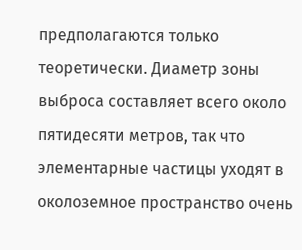предполагаются только теоретически. Диаметр зоны выброса составляет всего около пятидесяти метров, так что элементарные частицы уходят в околоземное пространство очень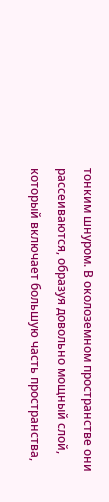тонким шнуром. В околоземном пространстве они рассеиваются, образуя довольно мощный слой, который включает большую часть пространства,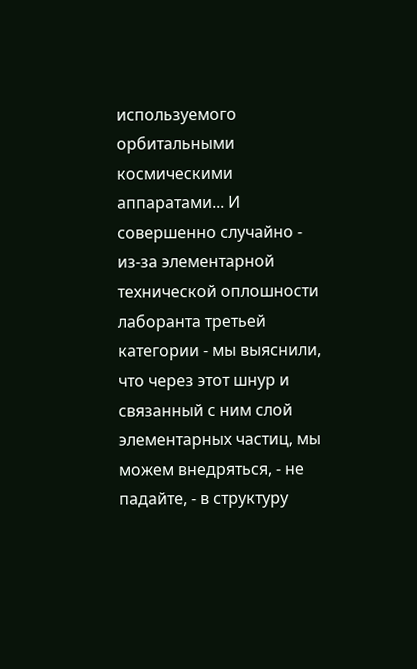используемого орбитальными космическими аппаратами... И совершенно случайно - из-за элементарной технической оплошности лаборанта третьей категории - мы выяснили, что через этот шнур и связанный с ним слой элементарных частиц, мы можем внедряться, - не падайте, - в структуру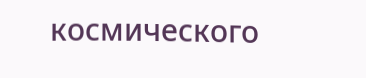космического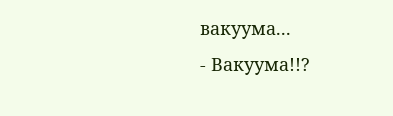вакуума...
- Вакуума!!?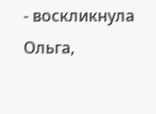- воскликнула Ольга,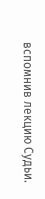вспомнив лекцию Судьи.